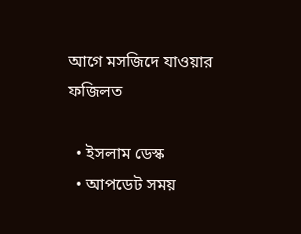আগে মসজিদে যাওয়ার ফজিলত

  • ইসলাম ডেস্ক
  • আপডেট সময়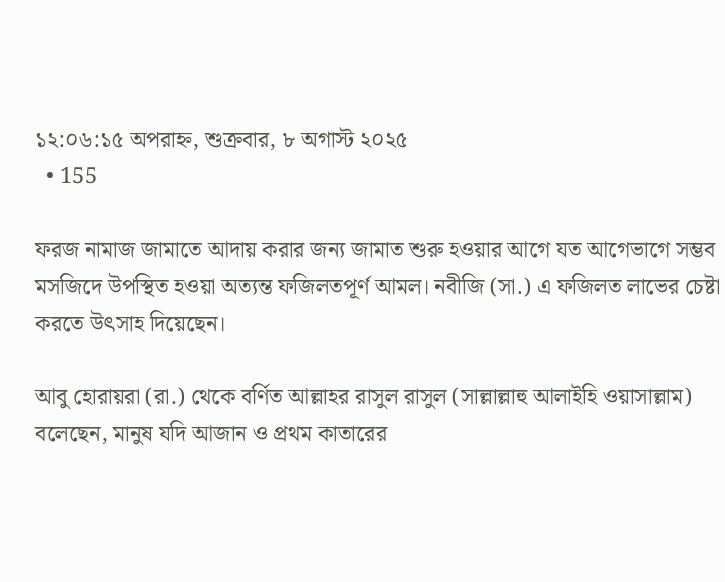১২:০৬:১৫ অপরাহ্ন, শুক্রবার, ৮ অগাস্ট ২০২৫
  • 155

ফরজ নামাজ জামাতে আদায় করার জন্য জামাত শুরু হওয়ার আগে যত আগেভাগে সম্ভব মসজিদে উপস্থিত হওয়া অত্যন্ত ফজিলতপূর্ণ আমল। নবীজি (সা.) এ ফজিলত লাভের চেষ্টা করতে উৎসাহ দিয়েছেন।

আবু হোরায়রা (রা.) থেকে বর্ণিত আল্লাহর রাসুল রাসুল (সাল্লাল্লাহু আলাইহি ওয়াসাল্লাম) বলেছেন, মানুষ যদি আজান ও প্রথম কাতারের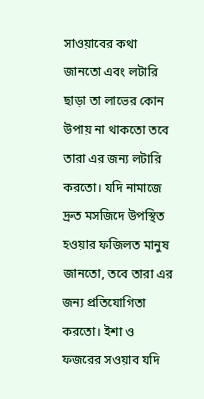সাওয়াবের কথা জানতো এবং লটারি ছাড়া তা লাভের কোন উপায় না থাকতো তবে তারা এর জন্য লটারি করতো। যদি নামাজে দ্রুত মসজিদে উপস্থিত হওয়ার ফজিলত মানুষ জানতো, তবে তারা এর জন্য প্রতিযোগিতা করতো। ইশা ও ফজরের সওয়াব যদি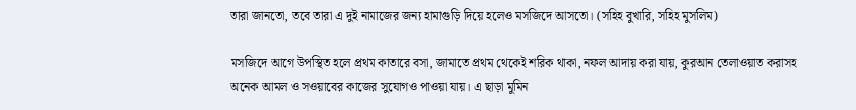তারা জানতো, তবে তারা এ দুই নামাজের জন্য হামাগুড়ি দিয়ে হলেও মসজিদে আসতো। (সহিহ বুখারি, সহিহ মুসলিম)

মসজিদে আগে উপস্থিত হলে প্রথম কাতারে বসা, জামাতে প্রথম থেকেই শরিক থাকা, নফল আদায় করা যায়, কুরআন তেলাওয়াত করাসহ অনেক আমল ও সওয়াবের কাজের সুযোগও পাওয়া যায়। এ ছাড়া মুমিন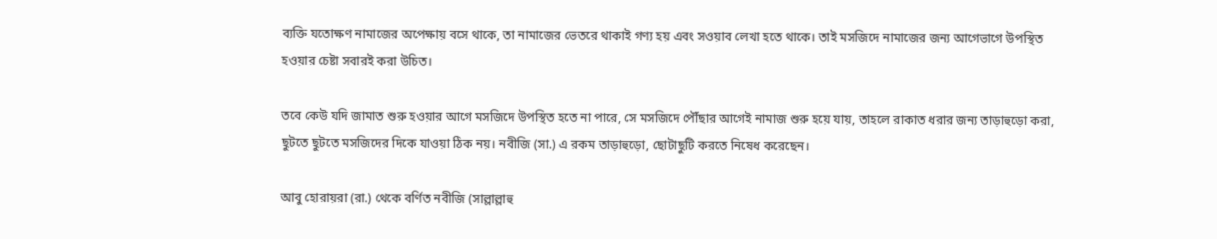ব্যক্তি যতোক্ষণ নামাজের অপেক্ষায় বসে থাকে, তা নামাজের ভেতরে থাকাই গণ্য হয় এবং সওয়াব লেখা হতে থাকে। তাই মসজিদে নামাজের জন্য আগেভাগে উপস্থিত হওয়ার চেষ্টা সবারই করা উচিত।

তবে কেউ যদি জামাত শুরু হওয়ার আগে মসজিদে উপস্থিত হতে না পারে, সে মসজিদে পৌঁছার আগেই নামাজ শুরু হয়ে যায়, তাহলে রাকাত ধরার জন্য তাড়াহুড়ো করা, ছুটতে ছুটতে মসজিদের দিকে যাওয়া ঠিক নয়। নবীজি (সা.) এ রকম তাড়াহুড়ো, ছোটাছুটি করতে নিষেধ করেছেন।

আবু হোরায়রা (রা.) থেকে বর্ণিত নবীজি (সাল্লাল্লাহু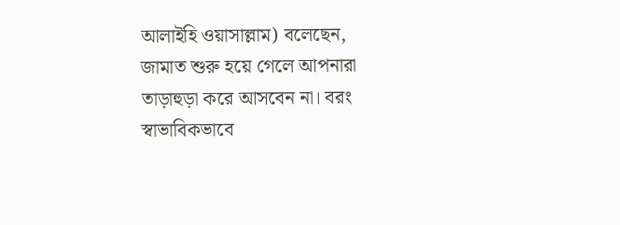আলাইহি ওয়াসাল্লাম) বলেছেন, জামাত শুরু হয়ে গেলে আপনারা তাড়াহুড়া করে আসবেন না। বরং স্বাভাবিকভাবে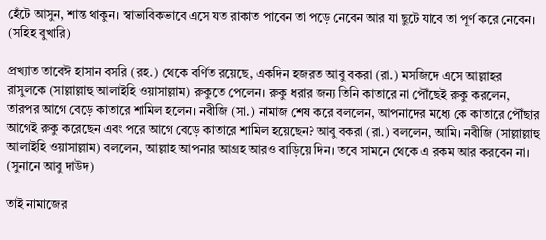হেঁটে আসুন, শান্ত থাকুন। স্বাভাবিকভাবে এসে যত রাকাত পাবেন তা পড়ে নেবেন আর যা ছুটে যাবে তা পূর্ণ করে নেবেন। (সহিহ বুখারি)

প্রখ্যাত তাবেঈ হাসান বসরি (রহ.) থেকে বর্ণিত রয়েছে, একদিন হজরত আবু বকরা (রা.) মসজিদে এসে আল্লাহর রাসুলকে (সাল্লাল্লাহু আলাইহি ওয়াসাল্লাম) রুকুতে পেলেন। রুকু ধরার জন্য তিনি কাতারে না পৌঁছেই রুকু করলেন, তারপর আগে বেড়ে কাতারে শামিল হলেন। নবীজি (সা.) নামাজ শেষ করে বললেন, আপনাদের মধ্যে কে কাতারে পৌঁছার আগেই রুকু করেছেন এবং পরে আগে বেড়ে কাতারে শামিল হয়েছেন? আবু বকরা (রা.) বললেন, আমি। নবীজি (সাল্লাল্লাহু আলাইহি ওয়াসাল্লাম) বললেন, আল্লাহ আপনার আগ্রহ আরও বাড়িয়ে দিন। তবে সামনে থেকে এ রকম আর করবেন না। (সুনানে আবু দাউদ)

তাই নামাজের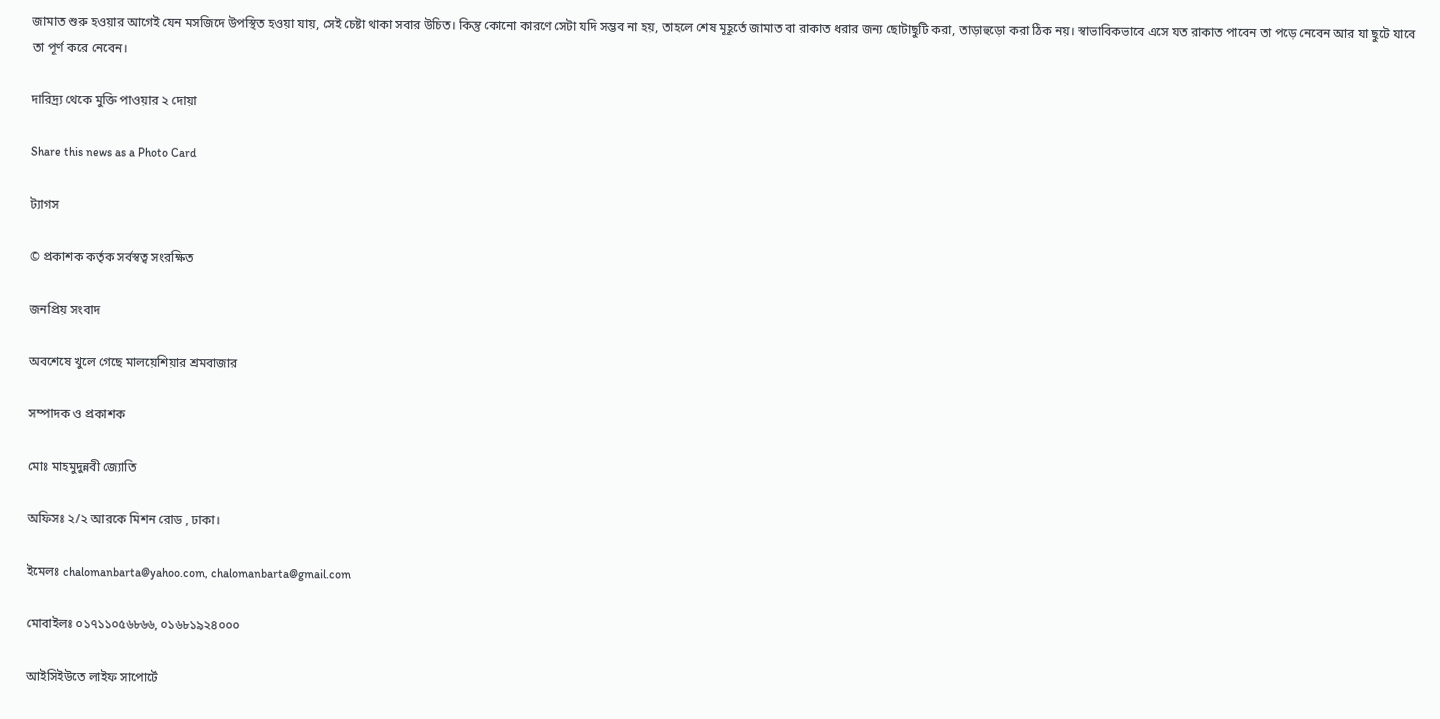জামাত ‍শুরু হওয়ার আগেই যেন মসজিদে উপস্থিত হওয়া যায়, সেই চেষ্টা থাকা সবার উচিত। কিন্তু কোনো কারণে সেটা যদি সম্ভব না হয়, তাহলে শেষ মূহূর্তে জামাত বা রাকাত ধরার জন্য ছোটাছুটি করা, তাড়াহুড়ো করা ঠিক নয়। স্বাভাবিকভাবে এসে যত রাকাত পাবেন তা পড়ে নেবেন আর যা ছুটে যাবে তা পূর্ণ করে নেবেন।

দারিদ্র্য থেকে মুক্তি পাওয়ার ২ দোয়া

Share this news as a Photo Card

ট্যাগস

© প্রকাশক কর্তৃক সর্বস্বত্ব সংরক্ষিত

জনপ্রিয় সংবাদ

অবশেষে খুলে গেছে মালয়েশিয়ার শ্রমবাজার

সম্পাদক ও প্রকাশক

মোঃ মাহমুদুন্নবী জ্যোতি

অফিসঃ ২/২ আরকে মিশন রোড , ঢাকা।

ইমেলঃ chalomanbarta@yahoo.com, chalomanbarta@gmail.com

মোবাইলঃ ০১৭১১০৫৬৮৬৬, ০১৬৮১৯২৪০০০

আইসিইউতে লাইফ সাপোর্টে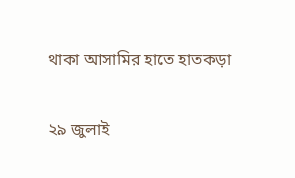থাকা আসামির হাতে হাতকড়া

২৯ জুলাই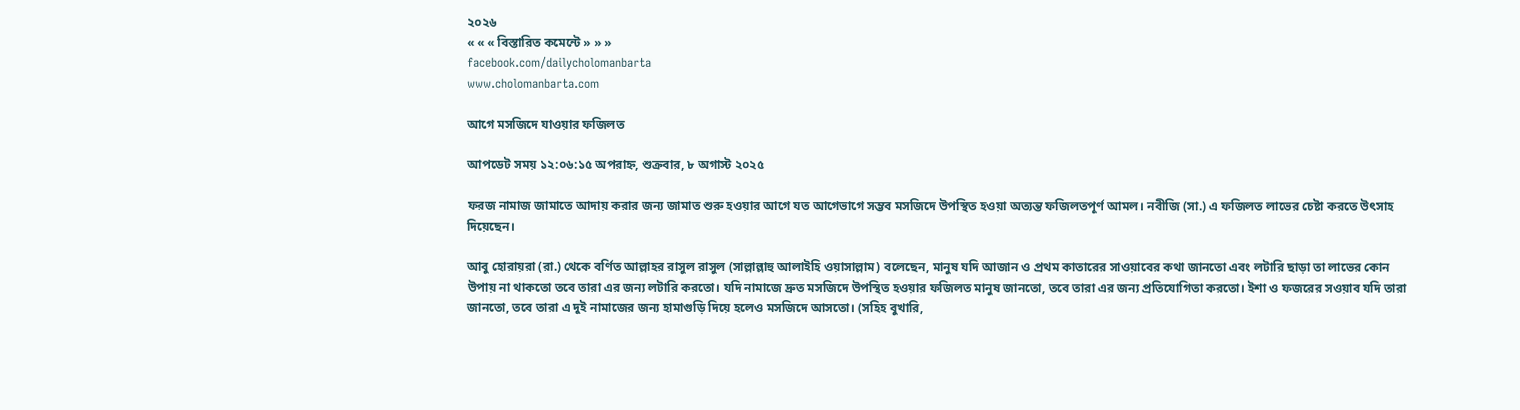২০২৬
« « « বিস্তারিত কমেন্টে » » »
facebook.com/dailycholomanbarta
www.cholomanbarta.com

আগে মসজিদে যাওয়ার ফজিলত

আপডেট সময় ১২:০৬:১৫ অপরাহ্ন, শুক্রবার, ৮ অগাস্ট ২০২৫

ফরজ নামাজ জামাতে আদায় করার জন্য জামাত শুরু হওয়ার আগে যত আগেভাগে সম্ভব মসজিদে উপস্থিত হওয়া অত্যন্ত ফজিলতপূর্ণ আমল। নবীজি (সা.) এ ফজিলত লাভের চেষ্টা করতে উৎসাহ দিয়েছেন।

আবু হোরায়রা (রা.) থেকে বর্ণিত আল্লাহর রাসুল রাসুল (সাল্লাল্লাহু আলাইহি ওয়াসাল্লাম) বলেছেন, মানুষ যদি আজান ও প্রথম কাতারের সাওয়াবের কথা জানতো এবং লটারি ছাড়া তা লাভের কোন উপায় না থাকতো তবে তারা এর জন্য লটারি করতো। যদি নামাজে দ্রুত মসজিদে উপস্থিত হওয়ার ফজিলত মানুষ জানতো, তবে তারা এর জন্য প্রতিযোগিতা করতো। ইশা ও ফজরের সওয়াব যদি তারা জানতো, তবে তারা এ দুই নামাজের জন্য হামাগুড়ি দিয়ে হলেও মসজিদে আসতো। (সহিহ বুখারি,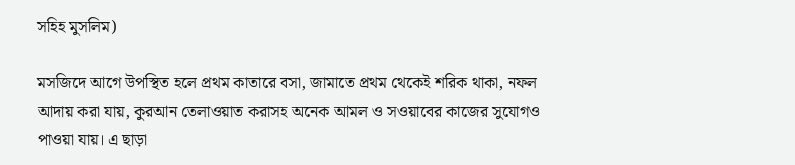সহিহ মুসলিম)

মসজিদে আগে উপস্থিত হলে প্রথম কাতারে বসা, জামাতে প্রথম থেকেই শরিক থাকা, নফল আদায় করা যায়, কুরআন তেলাওয়াত করাসহ অনেক আমল ও সওয়াবের কাজের সুযোগও পাওয়া যায়। এ ছাড়া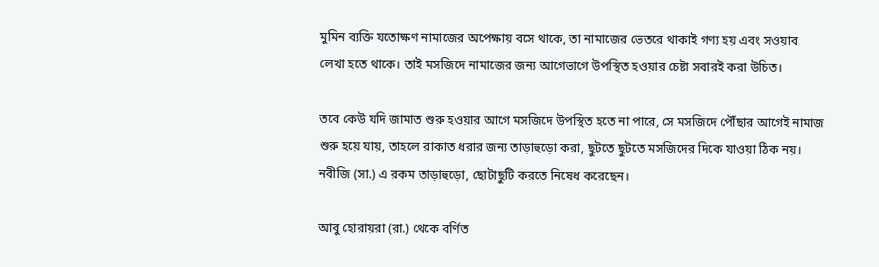মুমিন ব্যক্তি যতোক্ষণ নামাজের অপেক্ষায় বসে থাকে, তা নামাজের ভেতরে থাকাই গণ্য হয় এবং সওয়াব লেখা হতে থাকে। তাই মসজিদে নামাজের জন্য আগেভাগে উপস্থিত হওয়ার চেষ্টা সবারই করা উচিত।

তবে কেউ যদি জামাত শুরু হওয়ার আগে মসজিদে উপস্থিত হতে না পারে, সে মসজিদে পৌঁছার আগেই নামাজ শুরু হয়ে যায়, তাহলে রাকাত ধরার জন্য তাড়াহুড়ো করা, ছুটতে ছুটতে মসজিদের দিকে যাওয়া ঠিক নয়। নবীজি (সা.) এ রকম তাড়াহুড়ো, ছোটাছুটি করতে নিষেধ করেছেন।

আবু হোরায়রা (রা.) থেকে বর্ণিত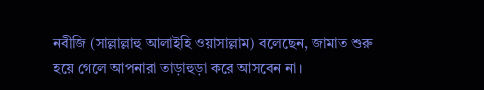নবীজি (সাল্লাল্লাহু আলাইহি ওয়াসাল্লাম) বলেছেন, জামাত শুরু হয়ে গেলে আপনারা তাড়াহুড়া করে আসবেন না।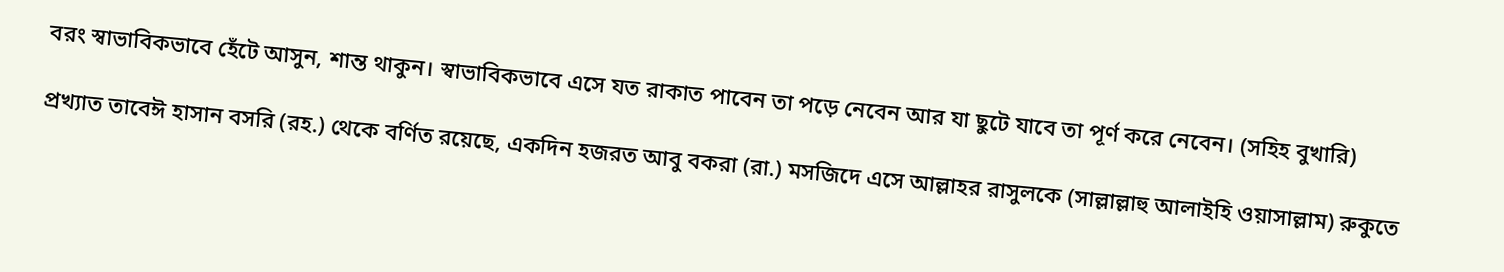বরং স্বাভাবিকভাবে হেঁটে আসুন, শান্ত থাকুন। স্বাভাবিকভাবে এসে যত রাকাত পাবেন তা পড়ে নেবেন আর যা ছুটে যাবে তা পূর্ণ করে নেবেন। (সহিহ বুখারি)

প্রখ্যাত তাবেঈ হাসান বসরি (রহ.) থেকে বর্ণিত রয়েছে, একদিন হজরত আবু বকরা (রা.) মসজিদে এসে আল্লাহর রাসুলকে (সাল্লাল্লাহু আলাইহি ওয়াসাল্লাম) রুকুতে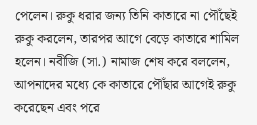পেলেন। রুকু ধরার জন্য তিনি কাতারে না পৌঁছেই রুকু করলেন, তারপর আগে বেড়ে কাতারে শামিল হলেন। নবীজি (সা.) নামাজ শেষ করে বললেন, আপনাদের মধ্যে কে কাতারে পৌঁছার আগেই রুকু করেছেন এবং পরে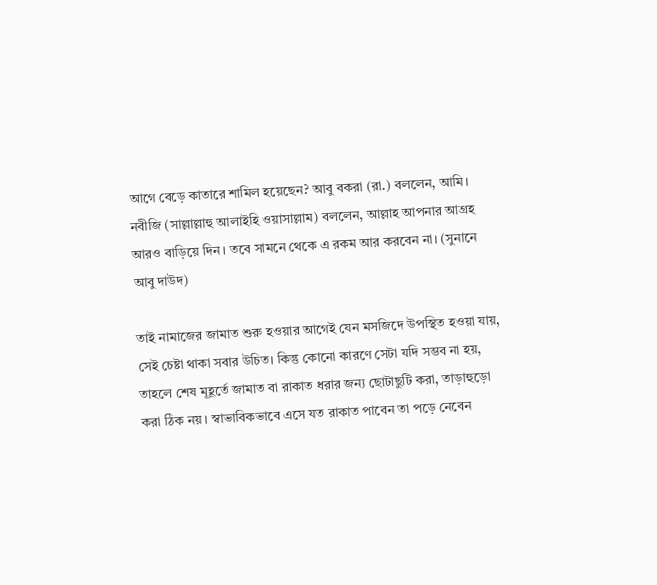আগে বেড়ে কাতারে শামিল হয়েছেন? আবু বকরা (রা.) বললেন, আমি। নবীজি (সাল্লাল্লাহু আলাইহি ওয়াসাল্লাম) বললেন, আল্লাহ আপনার আগ্রহ আরও বাড়িয়ে দিন। তবে সামনে থেকে এ রকম আর করবেন না। (সুনানে আবু দাউদ)

তাই নামাজের জামাত ‍শুরু হওয়ার আগেই যেন মসজিদে উপস্থিত হওয়া যায়, সেই চেষ্টা থাকা সবার উচিত। কিন্তু কোনো কারণে সেটা যদি সম্ভব না হয়, তাহলে শেষ মূহূর্তে জামাত বা রাকাত ধরার জন্য ছোটাছুটি করা, তাড়াহুড়ো করা ঠিক নয়। স্বাভাবিকভাবে এসে যত রাকাত পাবেন তা পড়ে নেবেন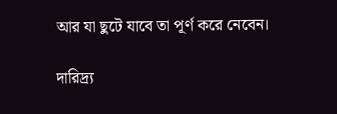আর যা ছুটে যাবে তা পূর্ণ করে নেবেন।

দারিদ্র্য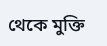থেকে মুক্তি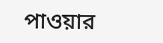পাওয়ার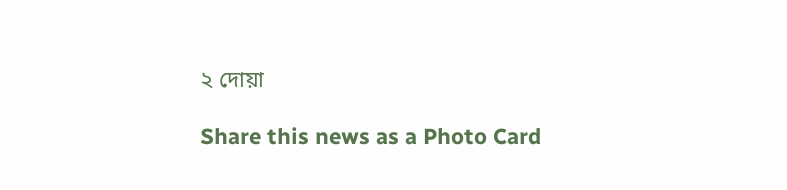২ দোয়া

Share this news as a Photo Card